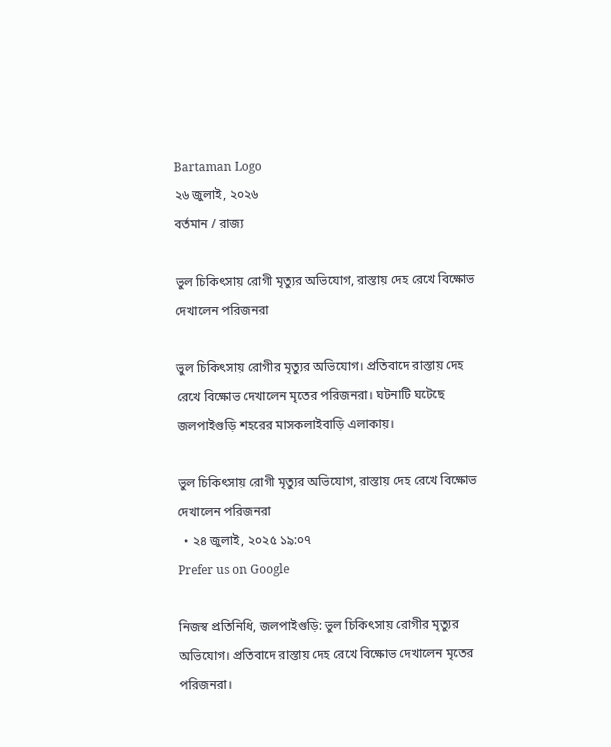Bartaman Logo
২৬ জুলাই, ২০২৬
বর্তমান / রাজ্য

ভুল চিকিৎসায় রোগী মৃত্যুর অভিযোগ, রাস্তায় দেহ রেখে বিক্ষোভ দেখালেন পরিজনরা

ভুল চিকিৎসায় রোগীর মৃত্যুর অভিযোগ। প্রতিবাদে রাস্তায় দেহ রেখে বিক্ষোভ দেখালেন মৃতের পরিজনরা। ঘটনাটি ঘটেছে জলপাইগুড়ি শহরের মাসকলাইবাড়ি এলাকায়।

ভুল চিকিৎসায় রোগী মৃত্যুর অভিযোগ, রাস্তায় দেহ রেখে বিক্ষোভ দেখালেন পরিজনরা
  • ২৪ জুলাই, ২০২৫ ১৯:০৭
Prefer us on Google

নিজস্ব প্রতিনিধি, জলপাইগুড়ি: ভুল চিকিৎসায় রোগীর মৃত্যুর অভিযোগ। প্রতিবাদে রাস্তায় দেহ রেখে বিক্ষোভ দেখালেন মৃতের পরিজনরা।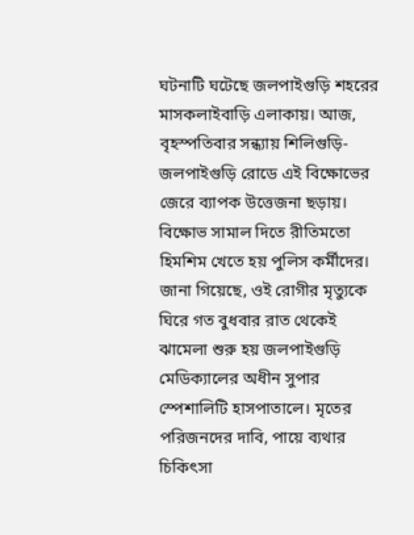ঘটনাটি ঘটেছে জলপাইগুড়ি শহরের মাসকলাইবাড়ি এলাকায়। আজ, বৃহস্পতিবার সন্ধ্যায় শিলিগুড়ি-জলপাইগুড়ি রোডে এই বিক্ষোভের জেরে ব্যাপক উত্তেজনা ছড়ায়। বিক্ষোভ সামাল দিতে রীতিমতো হিমশিম খেতে হয় পুলিস কর্মীদের। জানা গিয়েছে, ওই রোগীর মৃত্যুকে ঘিরে গত বুধবার রাত থেকেই ঝামেলা শুরু হয় জলপাইগুড়ি মেডিক্যালের অধীন সুপার স্পেশালিটি হাসপাতালে। মৃতের পরিজনদের দাবি, পায়ে ব্যথার চিকিৎসা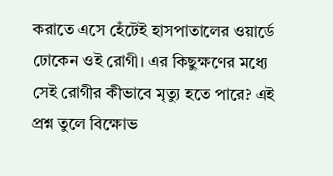করাতে এসে হেঁটেই হাসপাতালের ওয়ার্ডে ঢোকেন ওই রোগী। এর কিছুক্ষণের মধ্যে সেই রোগীর কীভাবে মৃত্যু হতে পারে? এই প্রশ্ন তুলে বিক্ষোভ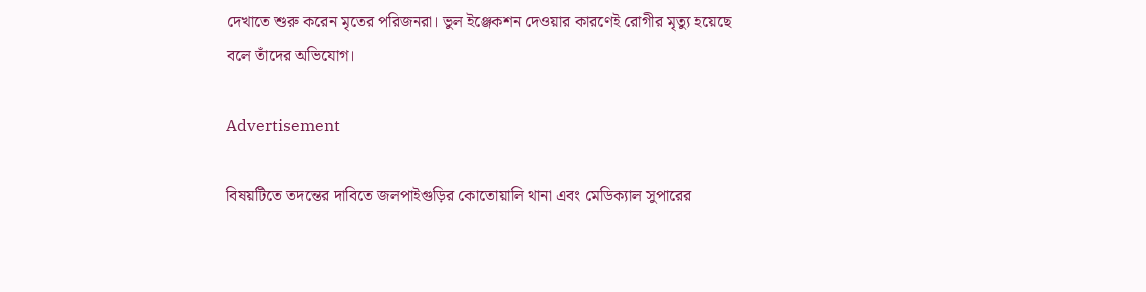দেখাতে শুরু করেন মৃতের পরিজনরা। ভুল ইঞ্জেকশন দেওয়ার কারণেই রোগীর মৃত্যু হয়েছে বলে তাঁদের অভিযোগ।

Advertisement

বিষয়টিতে তদন্তের দাবিতে জলপাইগুড়ির কোতোয়ালি থানা এবং মেডিক্যাল সুপারের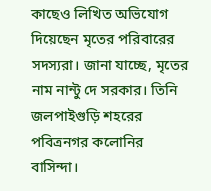কাছেও লিখিত অভিযোগ দিয়েছেন মৃতের পরিবারের সদস্যরা। জানা যাচ্ছে, মৃতের নাম নান্টু দে সরকার। তিনি জলপাইগুড়ি শহরের পবিত্রনগর কলোনির বাসিন্দা।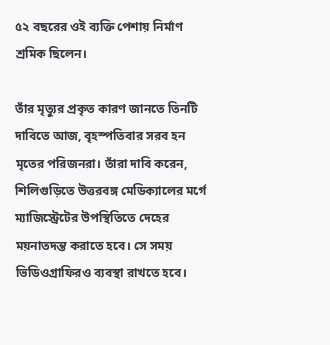৫২ বছরের ওই ব্যক্তি পেশায় নির্মাণ শ্রমিক ছিলেন।

তাঁর মৃত্যুর প্রকৃত কারণ জানতে তিনটি দাবিতে আজ, বৃহস্পতিবার সরব হন মৃতের পরিজনরা। তাঁরা দাবি করেন, শিলিগুড়িতে উত্তরবঙ্গ মেডিক্যালের মর্গে ম্যাজিস্ট্রেটের উপস্থিতিতে দেহের ময়নাতদন্ত করাতে হবে। সে সময় ভিডিওগ্রাফিরও ব্যবস্থা রাখতে হবে।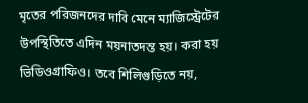মৃতের পরিজনদের দাবি মেনে ম্যাজিস্ট্রেটের উপস্থিতিতে এদিন ময়নাতদন্ত হয়। করা হয় ভিডিওগ্রাফিও। তবে শিলিগুড়িতে নয়,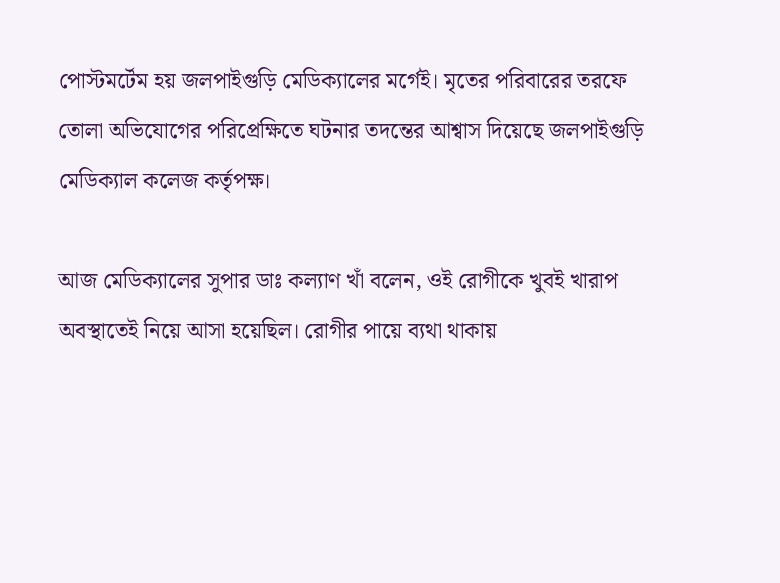পোস্টমর্টেম হয় জলপাইগুড়ি মেডিক্যালের মর্গেই। মৃতের পরিবারের তরফে তোলা অভিযোগের পরিপ্রেক্ষিতে ঘটনার তদন্তের আশ্বাস দিয়েছে জলপাইগুড়ি মেডিক্যাল কলেজ কর্তৃপক্ষ।

আজ মেডিক্যালের সুপার ডাঃ কল্যাণ খাঁ বলেন, ওই রোগীকে খুবই খারাপ অবস্থাতেই নিয়ে আসা হয়েছিল। রোগীর পায়ে ব্যথা থাকায়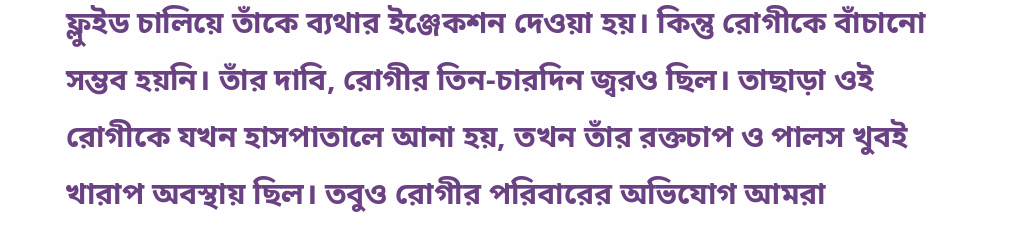ফ্লুইড চালিয়ে তাঁকে ব্যথার ইঞ্জেকশন দেওয়া হয়। কিন্তু রোগীকে বাঁচানো সম্ভব হয়নি। তাঁর দাবি, রোগীর তিন-চারদিন জ্বরও ছিল। তাছাড়া ওই রোগীকে যখন হাসপাতালে আনা হয়, তখন তাঁর রক্তচাপ ও পালস খুবই খারাপ অবস্থায় ছিল। তবুও রোগীর পরিবারের অভিযোগ আমরা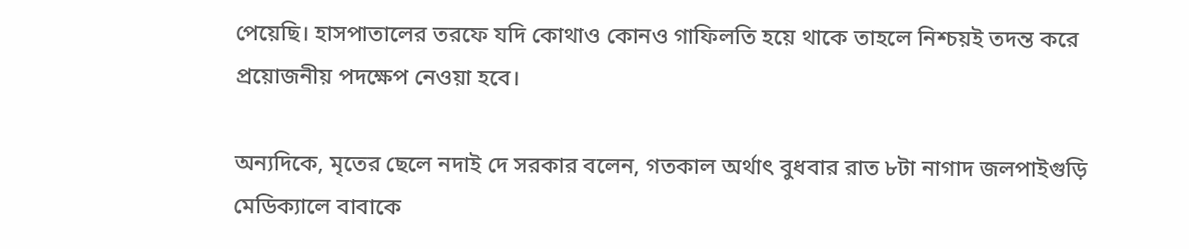পেয়েছি। হাসপাতালের তরফে যদি কোথাও কোনও গাফিলতি হয়ে থাকে তাহলে নিশ্চয়ই তদন্ত করে প্রয়োজনীয় পদক্ষেপ নেওয়া হবে।

অন্যদিকে, মৃতের ছেলে নদাই দে সরকার বলেন, গতকাল অর্থাৎ বুধবার রাত ৮টা নাগাদ জলপাইগুড়ি মেডিক্যালে বাবাকে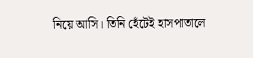নিয়ে আসি। তিনি হেঁটেই হাসপাতালে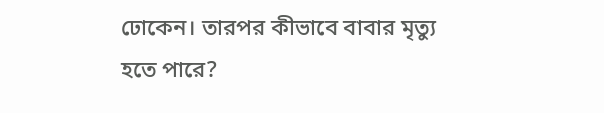ঢোকেন। তারপর কীভাবে বাবার মৃত্যু হতে পারে?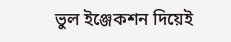ভুল ইঞ্জেকশন দিয়েই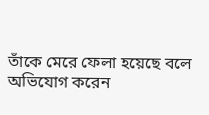তাঁকে মেরে ফেলা হয়েছে বলে অভিযোগ করেন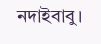নদাইবাবু।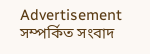Advertisement
সম্পর্কিত সংবাদ